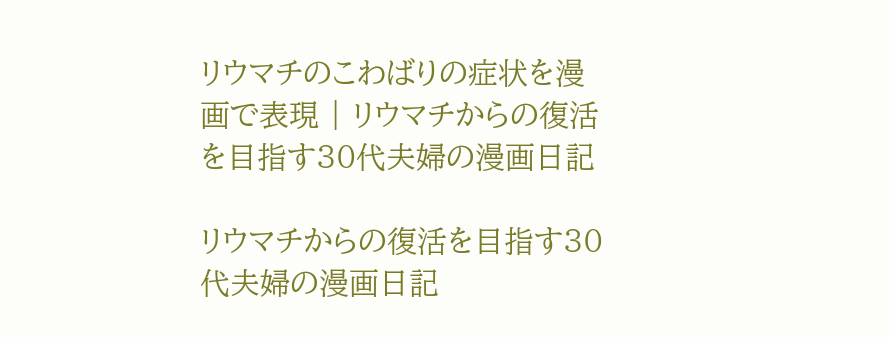リウマチのこわばりの症状を漫画で表現 | リウマチからの復活を目指す30代夫婦の漫画日記

リウマチからの復活を目指す30代夫婦の漫画日記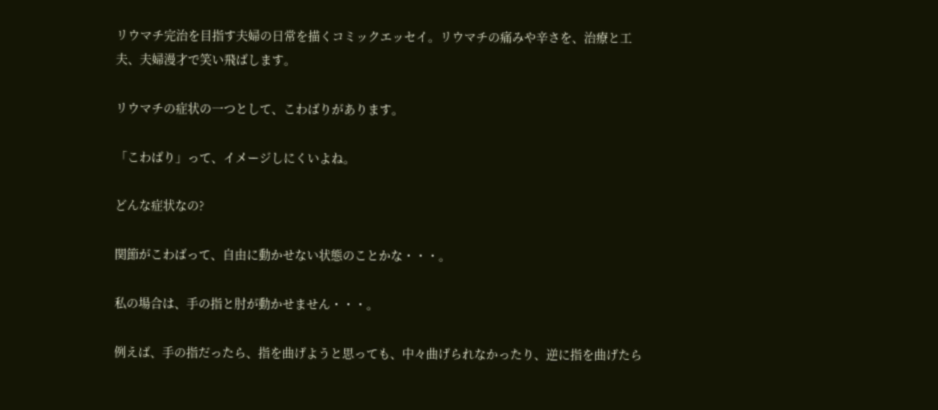リウマチ完治を目指す夫婦の日常を描くコミックエッセイ。リウマチの痛みや辛さを、治療と工夫、夫婦漫才で笑い飛ばします。

リウマチの症状の一つとして、こわばりがあります。

「こわばり」って、イメージしにくいよね。

どんな症状なの?

関節がこわばって、自由に動かせない状態のことかな・・・。

私の場合は、手の指と肘が動かせません・・・。

例えば、手の指だったら、指を曲げようと思っても、中々曲げられなかったり、逆に指を曲げたら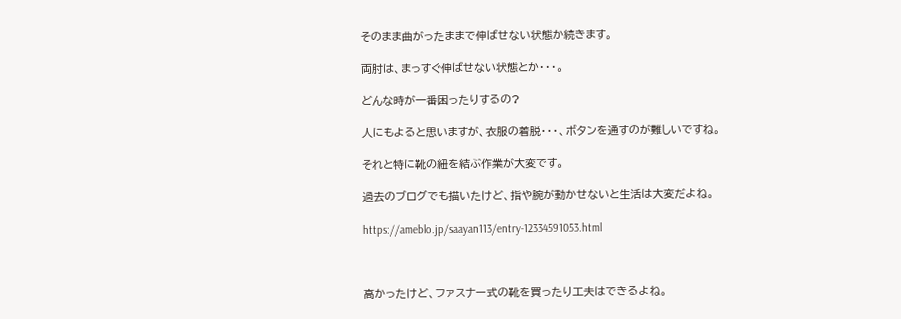そのまま曲がったままで伸ばせない状態か続きます。

両肘は、まっすぐ伸ばせない状態とか・・・。

どんな時が一番困ったりするの?

人にもよると思いますが、衣服の着脱・・・、ボタンを通すのが難しいですね。

それと特に靴の紐を結ぶ作業が大変です。

過去のブログでも描いたけど、指や腕が動かせないと生活は大変だよね。

https://ameblo.jp/saayan113/entry-12334591053.html



高かったけど、ファスナー式の靴を買ったり工夫はできるよね。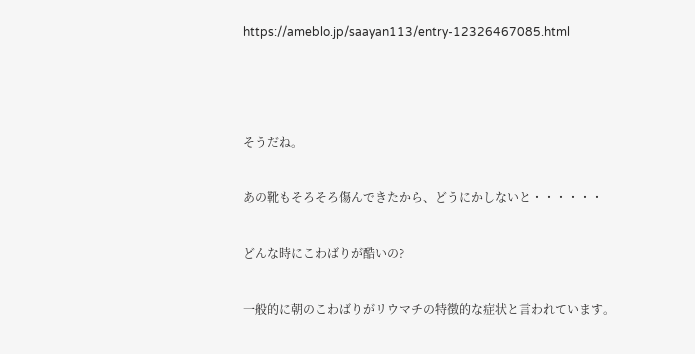https://ameblo.jp/saayan113/entry-12326467085.html



そうだね。

あの靴もそろそろ傷んできたから、どうにかしないと・・・・・・

どんな時にこわばりが酷いの?

一般的に朝のこわばりがリウマチの特徴的な症状と言われています。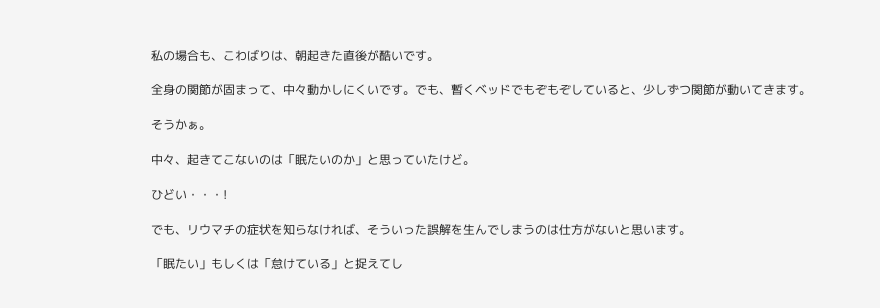私の場合も、こわばりは、朝起きた直後が酷いです。

全身の関節が固まって、中々動かしにくいです。でも、暫くベッドでもぞもぞしていると、少しずつ関節が動いてきます。

そうかぁ。

中々、起きてこないのは「眠たいのか」と思っていたけど。

ひどい・・・!

でも、リウマチの症状を知らなければ、そういった誤解を生んでしまうのは仕方がないと思います。

「眠たい」もしくは「怠けている」と捉えてし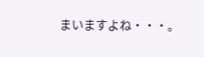まいますよね・・・。